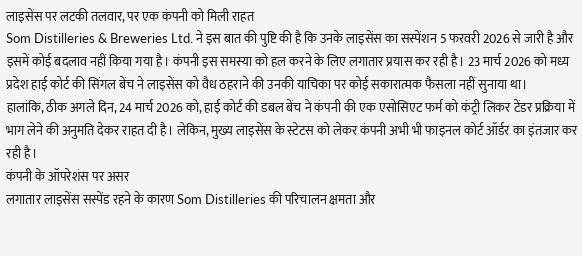लाइसेंस पर लटकी तलवार, पर एक कंपनी को मिली राहत
Som Distilleries & Breweries Ltd. ने इस बात की पुष्टि की है कि उनके लाइसेंस का सस्पेंशन 5 फरवरी 2026 से जारी है और इसमें कोई बदलाव नहीं किया गया है। कंपनी इस समस्या को हल करने के लिए लगातार प्रयास कर रही है। 23 मार्च 2026 को मध्य प्रदेश हाई कोर्ट की सिंगल बेंच ने लाइसेंस को वैध ठहराने की उनकी याचिका पर कोई सकारात्मक फैसला नहीं सुनाया था।
हालांकि, ठीक अगले दिन, 24 मार्च 2026 को, हाई कोर्ट की डबल बेंच ने कंपनी की एक एसोसिएट फर्म को कंट्री लिकर टेंडर प्रक्रिया में भाग लेने की अनुमति देकर राहत दी है। लेकिन, मुख्य लाइसेंस के स्टेटस को लेकर कंपनी अभी भी फाइनल कोर्ट ऑर्डर का इंतजार कर रही है।
कंपनी के ऑपरेशंस पर असर
लगातार लाइसेंस सस्पेंड रहने के कारण Som Distilleries की परिचालन क्षमता और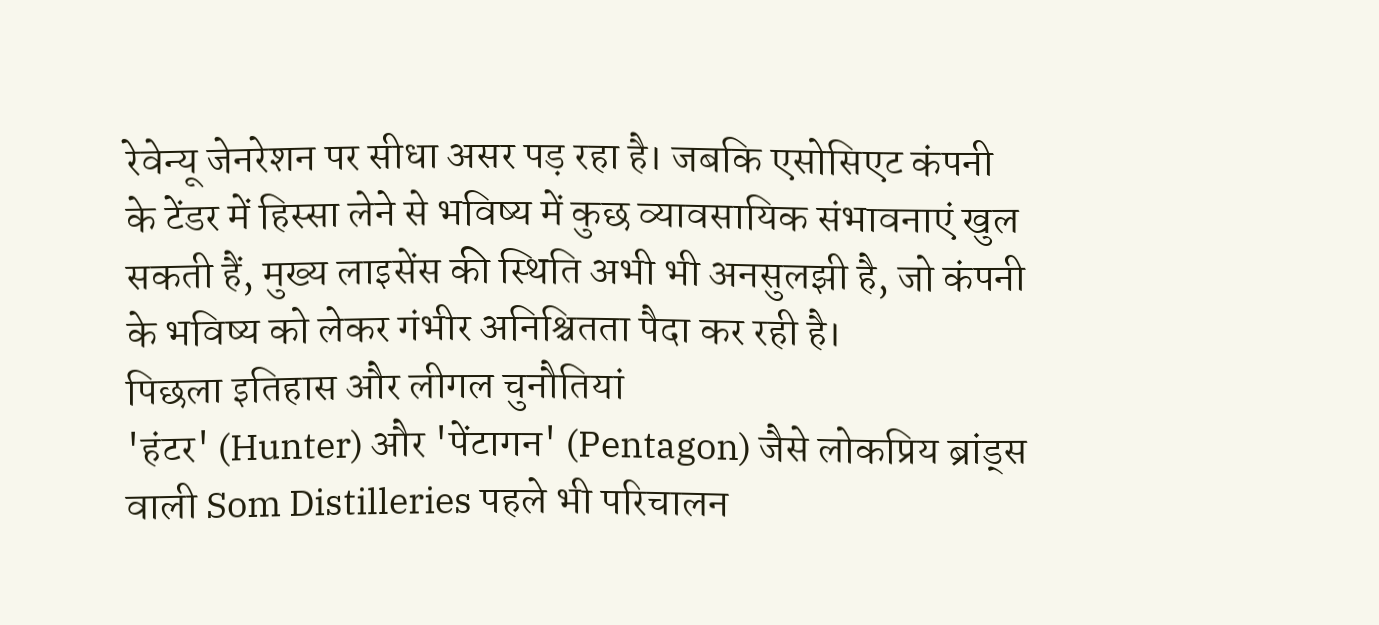रेवेन्यू जेनरेशन पर सीधा असर पड़ रहा है। जबकि एसोसिएट कंपनी के टेंडर में हिस्सा लेने से भविष्य में कुछ व्यावसायिक संभावनाएं खुल सकती हैं, मुख्य लाइसेंस की स्थिति अभी भी अनसुलझी है, जो कंपनी के भविष्य को लेकर गंभीर अनिश्चितता पैदा कर रही है।
पिछला इतिहास और लीगल चुनौतियां
'हंटर' (Hunter) और 'पेंटागन' (Pentagon) जैसे लोकप्रिय ब्रांड्स वाली Som Distilleries पहले भी परिचालन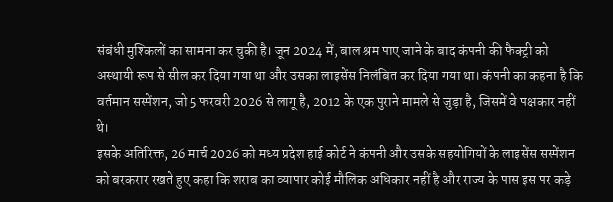संबंधी मुश्किलों का सामना कर चुकी है। जून 2024 में, बाल श्रम पाए जाने के बाद कंपनी की फैक्ट्री को अस्थायी रूप से सील कर दिया गया था और उसका लाइसेंस निलंबित कर दिया गया था। कंपनी का कहना है कि वर्तमान सस्पेंशन, जो 5 फरवरी 2026 से लागू है, 2012 के एक पुराने मामले से जुड़ा है, जिसमें वे पक्षकार नहीं थे।
इसके अतिरिक्त, 26 मार्च 2026 को मध्य प्रदेश हाई कोर्ट ने कंपनी और उसके सहयोगियों के लाइसेंस सस्पेंशन को बरकरार रखते हुए कहा कि शराब का व्यापार कोई मौलिक अधिकार नहीं है और राज्य के पास इस पर कड़े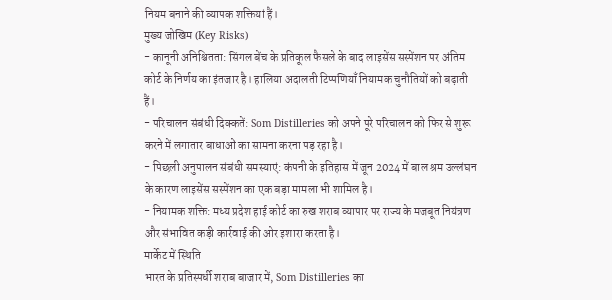नियम बनाने की व्यापक शक्तियां हैं।
मुख्य जोखिम (Key Risks)
- कानूनी अनिश्चितता: सिंगल बेंच के प्रतिकूल फैसले के बाद लाइसेंस सस्पेंशन पर अंतिम कोर्ट के निर्णय का इंतजार है। हालिया अदालती टिप्पणियाँ नियामक चुनौतियों को बढ़ाती हैं।
- परिचालन संबंधी दिक्कतें: Som Distilleries को अपने पूरे परिचालन को फिर से शुरू करने में लगातार बाधाओं का सामना करना पड़ रहा है।
- पिछली अनुपालन संबंधी समस्याएं: कंपनी के इतिहास में जून 2024 में बाल श्रम उल्लंघन के कारण लाइसेंस सस्पेंशन का एक बड़ा मामला भी शामिल है।
- नियामक शक्ति: मध्य प्रदेश हाई कोर्ट का रुख शराब व्यापार पर राज्य के मजबूत नियंत्रण और संभावित कड़ी कार्रवाई की ओर इशारा करता है।
मार्केट में स्थिति
भारत के प्रतिस्पर्धी शराब बाजार में, Som Distilleries का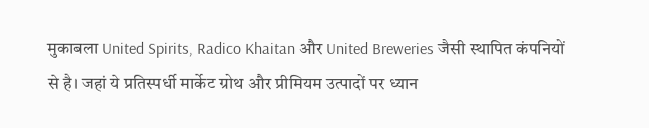मुकाबला United Spirits, Radico Khaitan और United Breweries जैसी स्थापित कंपनियों से है। जहां ये प्रतिस्पर्धी मार्केट ग्रोथ और प्रीमियम उत्पादों पर ध्यान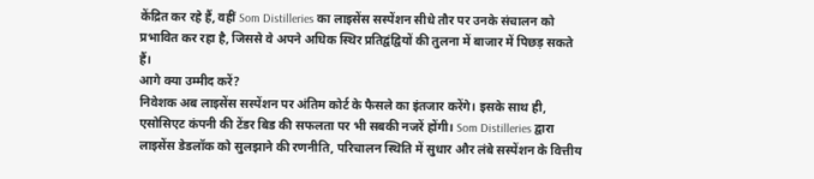केंद्रित कर रहे हैं, वहीं Som Distilleries का लाइसेंस सस्पेंशन सीधे तौर पर उनके संचालन को प्रभावित कर रहा है, जिससे वे अपने अधिक स्थिर प्रतिद्वंद्वियों की तुलना में बाजार में पिछड़ सकते हैं।
आगे क्या उम्मीद करें?
निवेशक अब लाइसेंस सस्पेंशन पर अंतिम कोर्ट के फैसले का इंतजार करेंगे। इसके साथ ही, एसोसिएट कंपनी की टेंडर बिड की सफलता पर भी सबकी नजरें होंगी। Som Distilleries द्वारा लाइसेंस डेडलॉक को सुलझाने की रणनीति, परिचालन स्थिति में सुधार और लंबे सस्पेंशन के वित्तीय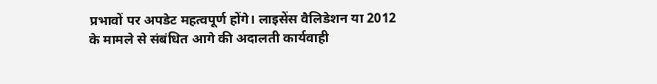प्रभावों पर अपडेट महत्वपूर्ण होंगे। लाइसेंस वैलिडेशन या 2012 के मामले से संबंधित आगे की अदालती कार्यवाही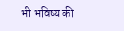भी भविष्य की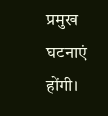प्रमुख घटनाएं होंगी।